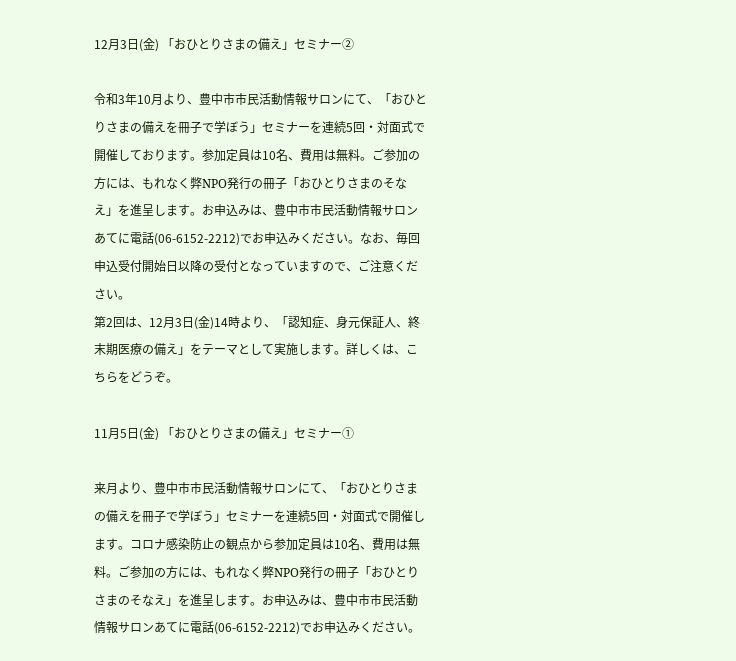12月3日(金) 「おひとりさまの備え」セミナー②

令和3年10月より、豊中市市民活動情報サロンにて、「おひとりさまの備えを冊子で学ぼう」セミナーを連続5回・対面式で開催しております。参加定員は10名、費用は無料。ご参加の方には、もれなく弊NPO発行の冊子「おひとりさまのそなえ」を進呈します。お申込みは、豊中市市民活動情報サロンあてに電話(06-6152-2212)でお申込みください。なお、毎回申込受付開始日以降の受付となっていますので、ご注意ください。
第2回は、12月3日(金)14時より、「認知症、身元保証人、終末期医療の備え」をテーマとして実施します。詳しくは、こちらをどうぞ。

11月5日(金) 「おひとりさまの備え」セミナー①

来月より、豊中市市民活動情報サロンにて、「おひとりさまの備えを冊子で学ぼう」セミナーを連続5回・対面式で開催します。コロナ感染防止の観点から参加定員は10名、費用は無料。ご参加の方には、もれなく弊NPO発行の冊子「おひとりさまのそなえ」を進呈します。お申込みは、豊中市市民活動情報サロンあてに電話(06-6152-2212)でお申込みください。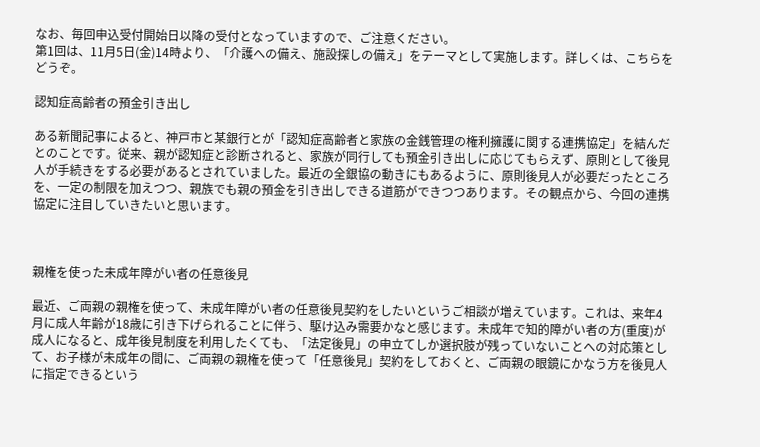なお、毎回申込受付開始日以降の受付となっていますので、ご注意ください。
第1回は、11月5日(金)14時より、「介護への備え、施設探しの備え」をテーマとして実施します。詳しくは、こちらをどうぞ。

認知症高齢者の預金引き出し

ある新聞記事によると、神戸市と某銀行とが「認知症高齢者と家族の金銭管理の権利擁護に関する連携協定」を結んだとのことです。従来、親が認知症と診断されると、家族が同行しても預金引き出しに応じてもらえず、原則として後見人が手続きをする必要があるとされていました。最近の全銀協の動きにもあるように、原則後見人が必要だったところを、一定の制限を加えつつ、親族でも親の預金を引き出しできる道筋ができつつあります。その観点から、今回の連携協定に注目していきたいと思います。



親権を使った未成年障がい者の任意後見

最近、ご両親の親権を使って、未成年障がい者の任意後見契約をしたいというご相談が増えています。これは、来年4月に成人年齢が18歳に引き下げられることに伴う、駆け込み需要かなと感じます。未成年で知的障がい者の方(重度)が成人になると、成年後見制度を利用したくても、「法定後見」の申立てしか選択肢が残っていないことへの対応策として、お子様が未成年の間に、ご両親の親権を使って「任意後見」契約をしておくと、ご両親の眼鏡にかなう方を後見人に指定できるという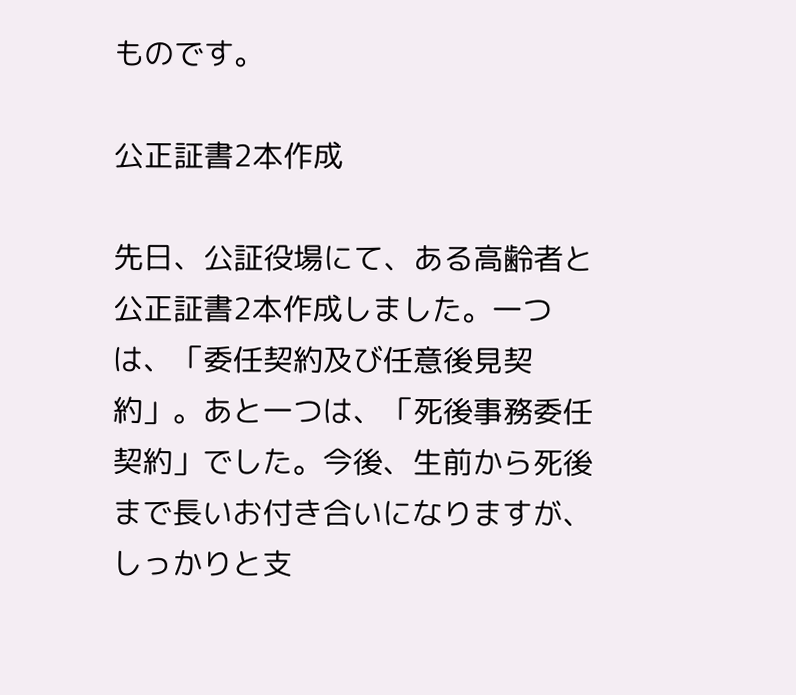ものです。

公正証書2本作成

先日、公証役場にて、ある高齢者と公正証書2本作成しました。一つは、「委任契約及び任意後見契約」。あと一つは、「死後事務委任契約」でした。今後、生前から死後まで長いお付き合いになりますが、しっかりと支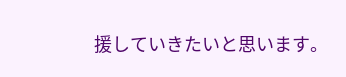援していきたいと思います。